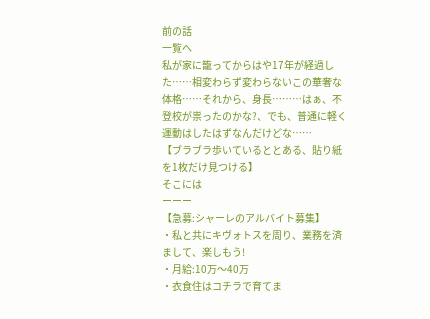前の話
一覧へ
私が家に籠ってからはや17年が経過した……相変わらず変わらないこの華奢な体格……それから、身長………はぁ、不登校が祟ったのかな?、でも、普通に軽く運動はしたはずなんだけどな……
【ブラブラ歩いているととある、貼り紙を1枚だけ見つける】
そこには
ーーー
【急募:シャーレのアルバイト募集】
・私と共にキヴォトスを周り、業務を済まして、楽しもう!
・月給:10万〜40万
・衣食住はコチラで育てま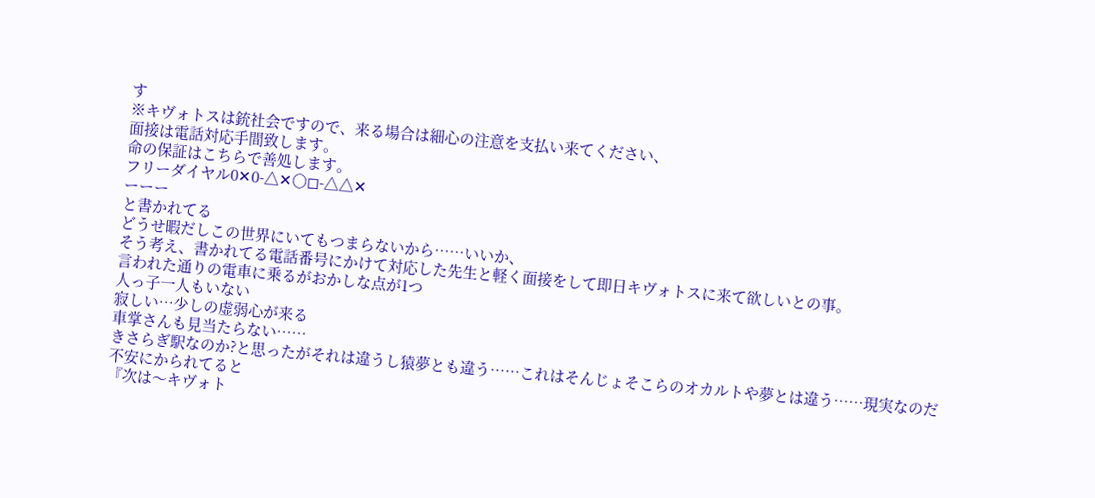す
※キヴォトスは銃社会ですので、来る場合は細心の注意を支払い来てください、
面接は電話対応手間致します。
命の保証はこちらで善処します。
フリーダイヤル0✕0-△✕〇◻-△△✕
ーーー
と書かれてる
どうせ暇だしこの世界にいてもつまらないから……いいか、
そう考え、書かれてる電話番号にかけて対応した先生と軽く面接をして即日キヴォトスに来て欲しいとの事。
言われた通りの電車に乗るがおかしな点が1つ
人っ子一人もいない
寂しい…少しの虚弱心が来る
車掌さんも見当たらない……
きさらぎ駅なのか?と思ったがそれは違うし猿夢とも違う……これはそんじょそこらのオカルトや夢とは違う……現実なのだ
不安にかられてると
『次は〜キヴォト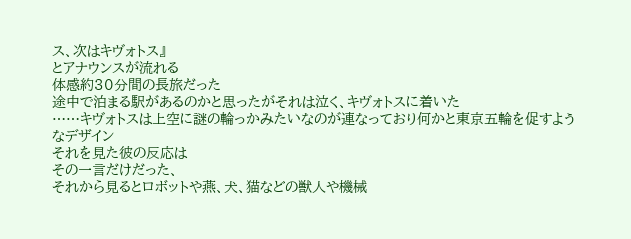ス、次はキヴォトス』
とアナウンスが流れる
体感約30分間の長旅だった
途中で泊まる駅があるのかと思ったがそれは泣く、キヴォトスに着いた
……キヴォトスは上空に謎の輪っかみたいなのが連なっており何かと東京五輪を促すようなデザイン
それを見た彼の反応は
その一言だけだった、
それから見るとロボットや燕、犬、猫などの獣人や機械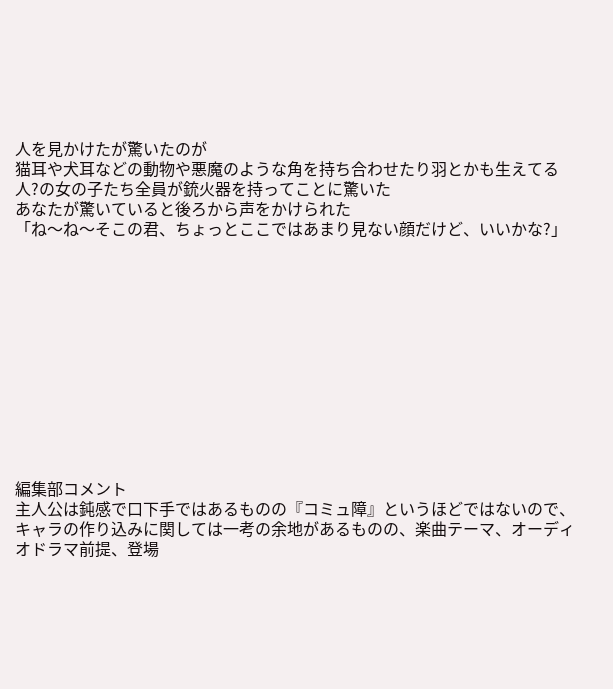人を見かけたが驚いたのが
猫耳や犬耳などの動物や悪魔のような角を持ち合わせたり羽とかも生えてる人?の女の子たち全員が銃火器を持ってことに驚いた
あなたが驚いていると後ろから声をかけられた
「ね〜ね〜そこの君、ちょっとここではあまり見ない顔だけど、いいかな?」












編集部コメント
主人公は鈍感で口下手ではあるものの『コミュ障』というほどではないので、キャラの作り込みに関しては一考の余地があるものの、楽曲テーマ、オーディオドラマ前提、登場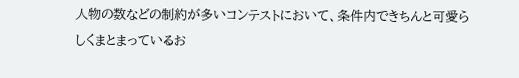人物の数などの制約が多いコンテストにおいて、条件内できちんと可愛らしくまとまっているお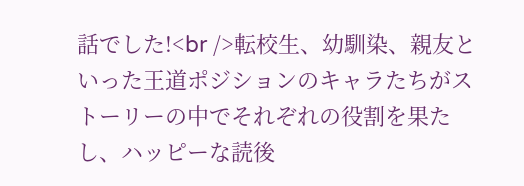話でした!<br />転校生、幼馴染、親友といった王道ポジションのキャラたちがストーリーの中でそれぞれの役割を果たし、ハッピーな読後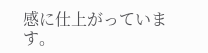感に仕上がっています。